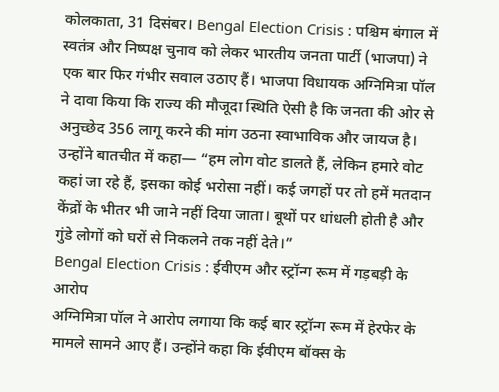कोलकाता, 31 दिसंबर। Bengal Election Crisis : पश्चिम बंगाल में स्वतंत्र और निष्पक्ष चुनाव को लेकर भारतीय जनता पार्टी (भाजपा) ने एक बार फिर गंभीर सवाल उठाए हैं। भाजपा विधायक अग्निमित्रा पॉल ने दावा किया कि राज्य की मौजूदा स्थिति ऐसी है कि जनता की ओर से अनुच्छेद 356 लागू करने की मांग उठना स्वाभाविक और जायज है।
उन्होंने बातचीत में कहा— “हम लोग वोट डालते हैं, लेकिन हमारे वोट कहां जा रहे हैं, इसका कोई भरोसा नहीं। कई जगहों पर तो हमें मतदान केंद्रों के भीतर भी जाने नहीं दिया जाता। बूथों पर धांधली होती है और गुंडे लोगों को घरों से निकलने तक नहीं देते।”
Bengal Election Crisis : ईवीएम और स्ट्रॉन्ग रूम में गड़बड़ी के आरोप
अग्निमित्रा पॉल ने आरोप लगाया कि कई बार स्ट्रॉन्ग रूम में हेरफेर के मामले सामने आए हैं। उन्होंने कहा कि ईवीएम बॉक्स के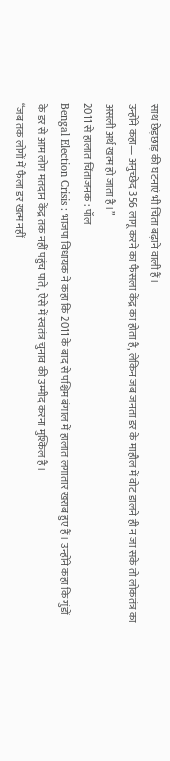साथ छेड़छाड़ की घटनाएं भी चिंता बढ़ाने वाली हैं।
उन्होंने कहा— अनुच्छेद 356 लागू करने का फैसला केंद्र का होता है, लेकिन जब जनता डर के माहौल में वोट डालने ही न जा सके तो लोकतंत्र का असली अर्थ खत्म हो जाता है।”
2011 से हालात चिंताजनक : पॉल
Bengal Election Crisis : भाजपा विधायक ने कहा कि 2011 के बाद से पश्चिम बंगाल में हालात लगातार खराब हुए हैं। उन्होंने कहा कि गुंडों के डर से आम लोग मतदान केंद्र तक नहीं पहुंच पाते, ऐसे में स्वतंत्र चुनाव की उम्मीद करना मुश्किल है।
“जब तक लोगों में फैला डर खत्म नहीं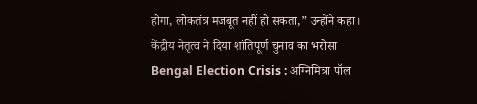होगा, लोकतंत्र मजबूत नहीं हो सकता,” उन्होंने कहा।
केंद्रीय नेतृत्व ने दिया शांतिपूर्ण चुनाव का भरोसा
Bengal Election Crisis : अग्निमित्रा पॉल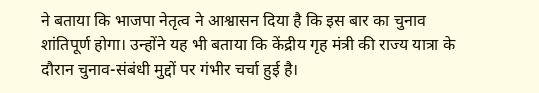ने बताया कि भाजपा नेतृत्व ने आश्वासन दिया है कि इस बार का चुनाव शांतिपूर्ण होगा। उन्होंने यह भी बताया कि केंद्रीय गृह मंत्री की राज्य यात्रा के दौरान चुनाव-संबंधी मुद्दों पर गंभीर चर्चा हुई है।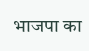भाजपा का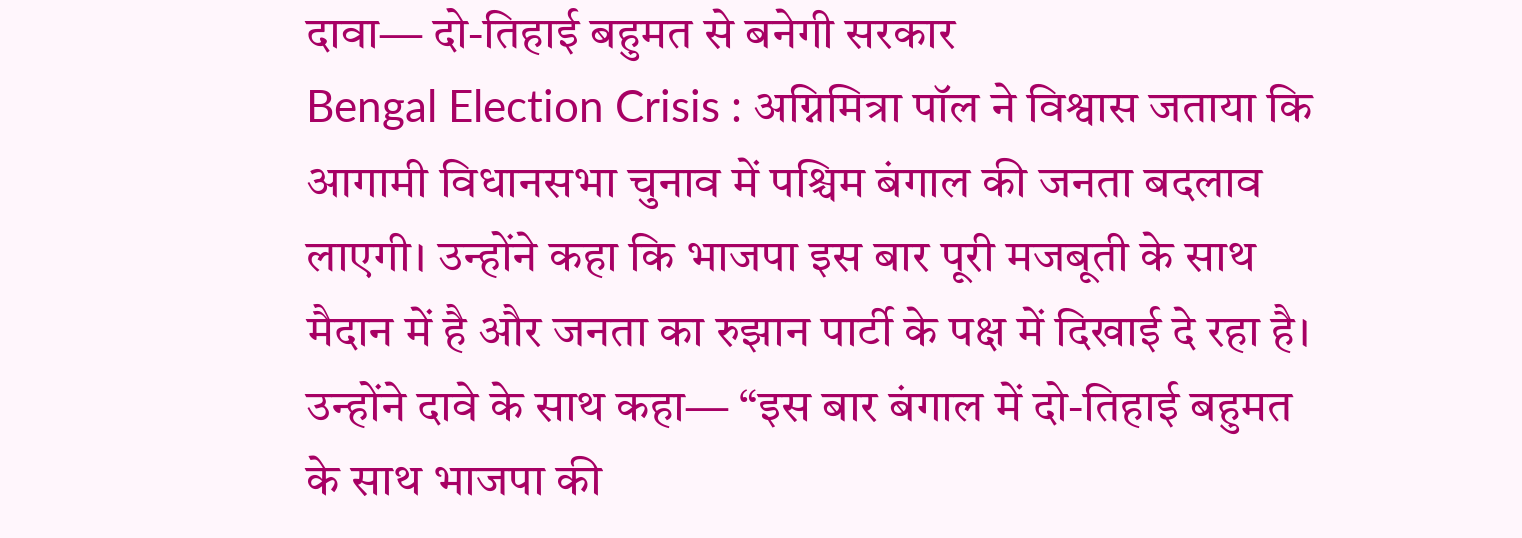दावा— दो-तिहाई बहुमत से बनेगी सरकार
Bengal Election Crisis : अग्निमित्रा पॉल ने विश्वास जताया कि आगामी विधानसभा चुनाव में पश्चिम बंगाल की जनता बदलाव लाएगी। उन्होंने कहा कि भाजपा इस बार पूरी मजबूती के साथ मैदान में है और जनता का रुझान पार्टी के पक्ष में दिखाई दे रहा है।
उन्होंने दावे के साथ कहा— “इस बार बंगाल में दो-तिहाई बहुमत के साथ भाजपा की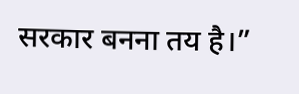सरकार बनना तय है।”